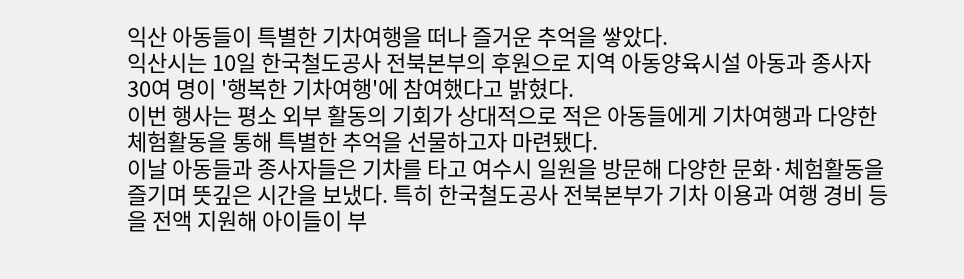익산 아동들이 특별한 기차여행을 떠나 즐거운 추억을 쌓았다.
익산시는 10일 한국철도공사 전북본부의 후원으로 지역 아동양육시설 아동과 종사자 30여 명이 '행복한 기차여행'에 참여했다고 밝혔다.
이번 행사는 평소 외부 활동의 기회가 상대적으로 적은 아동들에게 기차여행과 다양한 체험활동을 통해 특별한 추억을 선물하고자 마련됐다.
이날 아동들과 종사자들은 기차를 타고 여수시 일원을 방문해 다양한 문화·체험활동을 즐기며 뜻깊은 시간을 보냈다. 특히 한국철도공사 전북본부가 기차 이용과 여행 경비 등을 전액 지원해 아이들이 부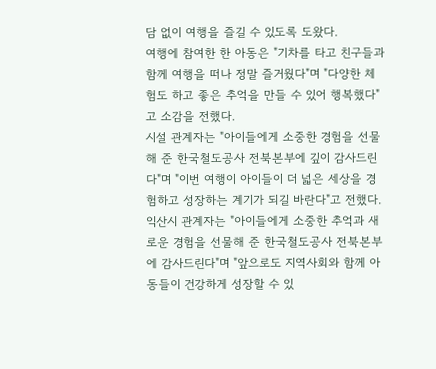담 없이 여행을 즐길 수 있도록 도왔다.
여행에 참여한 한 아동은 "기차를 타고 친구들과 함께 여행을 떠나 정말 즐거웠다"며 "다양한 체험도 하고 좋은 추억을 만들 수 있어 행복했다"고 소감을 전했다.
시설 관계자는 "아이들에게 소중한 경험을 선물해 준 한국철도공사 전북본부에 깊이 감사드린다"며 "이번 여행이 아이들이 더 넓은 세상을 경험하고 성장하는 계기가 되길 바란다"고 전했다.
익산시 관계자는 "아이들에게 소중한 추억과 새로운 경험을 선물해 준 한국철도공사 전북본부에 감사드린다"며 "앞으로도 지역사회와 함께 아동들이 건강하게 성장할 수 있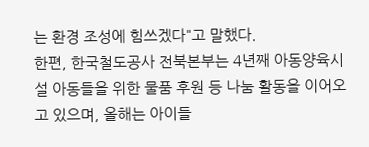는 환경 조성에 힘쓰겠다"고 말했다.
한편, 한국철도공사 전북본부는 4년째 아동양육시설 아동들을 위한 물품 후원 등 나눔 활동을 이어오고 있으며, 올해는 아이들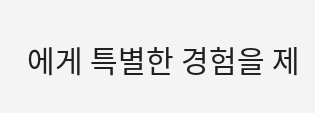에게 특별한 경험을 제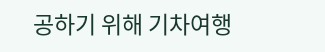공하기 위해 기차여행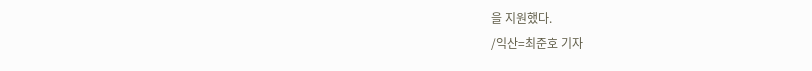을 지원했다.
/익산=최준호 기자